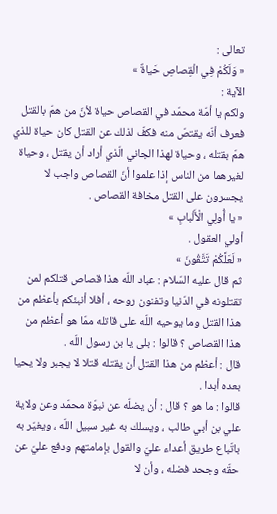تعالى :
« وَلَكُمْ فِي الْقِصاصِ حَياةٌ »
الآية :
ولكم يا أمّة محمّد في القصاص حياة لأنّ من همّ بالقتل فعرف أنّه يقتصّ منه فكفّ لذلك عن القتل كان حياة للذي همّ بقتله ، وحياة لهذا الجاني الّذي أراد أن يقتل ، وحياة لغيرهما من الناس إذا علموا أنّ القصاص واجب لا يجسرون على القتل مخافة القصاص .
« يا أُولِي الْأَلْبابِ »
أولي العقول .
« لَعَلَّكُمْ تَتَّقُونَ »
ثم قال عليه السّلام : عباد اللّه هذا قصاص قتلكم لمن تقتلونه في الدّنيا وتفنون روحه ، أفلا أنبئكم بأعظم من هذا القتل وما يوحيه اللّه على قاتله ممّا هو أعظم من هذا القصاص ؟ قالوا : بلى يا بن رسول اللّه .
قال : أعظم من هذا القتل أن يقتله قتلا لا يجبر ولا يحيا بعده أبدا .
قالوا : ما هو ؟ قال : أن يضلّه عن نبوّة محمّد وعن ولاية علي بن أبي طالب ، ويسلك به غير سبيل اللّه ، ويغيّر به باتّباع طريق أعداء عليّ والقول بإمامتهم ودفع عليّ عن حقّه وجحد فضله ، وأن لا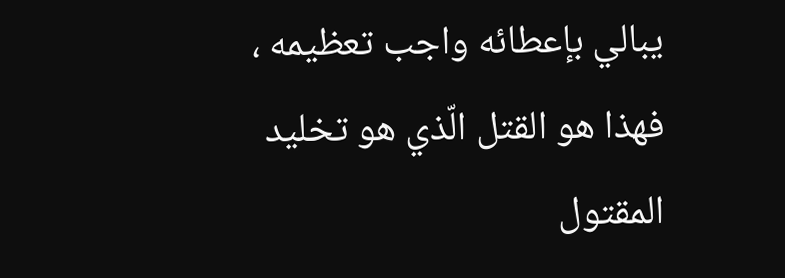يبالي بإعطائه واجب تعظيمه ، فهذا هو القتل الّذي هو تخليد المقتول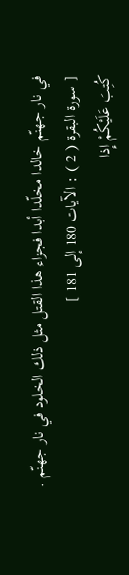في نار جهنّم خالدا مخلّدا أبدا فجزاء هذا القتل مثل ذلك الخلود في نار جهنّم .
[ سورة البقرة ( 2 ) : الآيات 180 إلى 181 ]
كُتِبَ عَلَيْكُمْ إِذا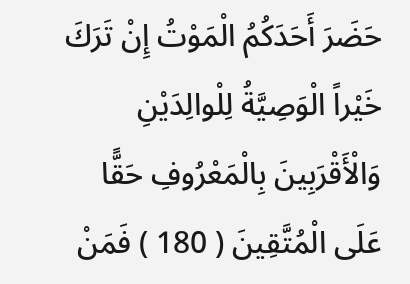حَضَرَ أَحَدَكُمُ الْمَوْتُ إِنْ تَرَكَ خَيْراً الْوَصِيَّةُ لِلْوالِدَيْنِ وَالْأَقْرَبِينَ بِالْمَعْرُوفِ حَقًّا عَلَى الْمُتَّقِينَ ( 180 ) فَمَنْ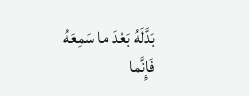بَدَّلَهُ بَعْدَ ما سَمِعَهُ فَإِنَّما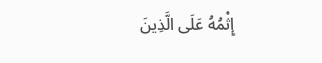إِثْمُهُ عَلَى الَّذِينَ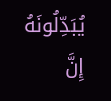يُبَدِّلُونَهُ إِنَّ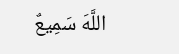اللَّهَ سَمِيعٌ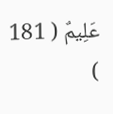عَلِيمٌ ( 181 )